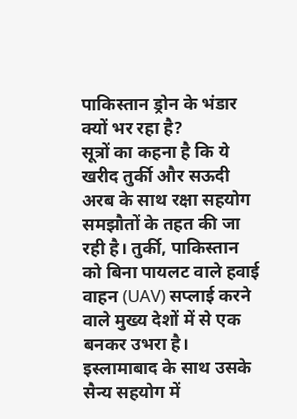पाकिस्तान ड्रोन के भंडार क्यों भर रहा है?
सूत्रों का कहना है कि ये खरीद तुर्की और सऊदी अरब के साथ रक्षा सहयोग समझौतों के तहत की जा रही है। तुर्की, पाकिस्तान को बिना पायलट वाले हवाई वाहन (UAV) सप्लाई करने वाले मुख्य देशों में से एक बनकर उभरा है। इस्लामाबाद के साथ उसके सैन्य सहयोग में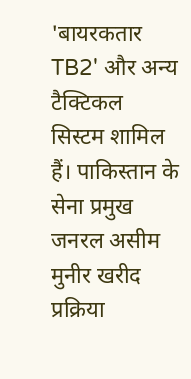'बायरकतार TB2' और अन्य टैक्टिकल सिस्टम शामिल हैं। पाकिस्तान के सेना प्रमुख जनरल असीम मुनीर खरीद प्रक्रिया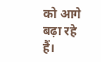को आगे बढ़ा रहे हैं।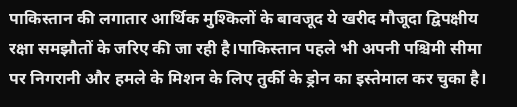पाकिस्तान की लगातार आर्थिक मुश्किलों के बावजूद ये खरीद मौजूदा द्विपक्षीय रक्षा समझौतों के जरिए की जा रही है।पाकिस्तान पहले भी अपनी पश्चिमी सीमा पर निगरानी और हमले के मिशन के लिए तुर्की के ड्रोन का इस्तेमाल कर चुका है।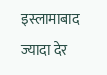इस्लामाबाद ज्यादा देर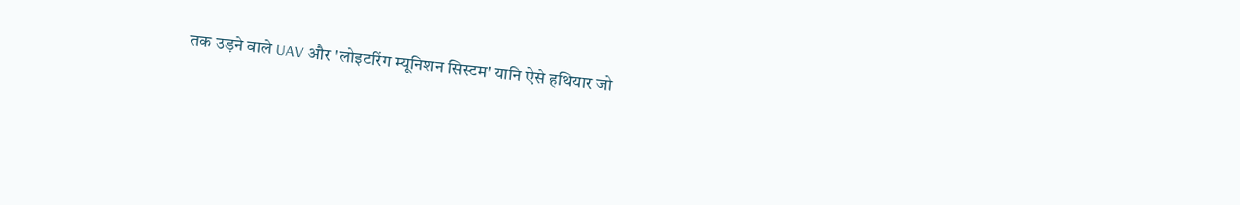तक उड़ने वाले UAV और 'लोइटरिंग म्यूनिशन सिस्टम' यानि ऐसे हथियार जो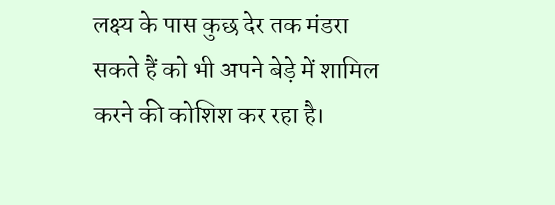लक्ष्य के पास कुछ देर तक मंडरा सकते हैं को भी अपने बेड़े में शामिल करने की कोशिश कर रहा है।